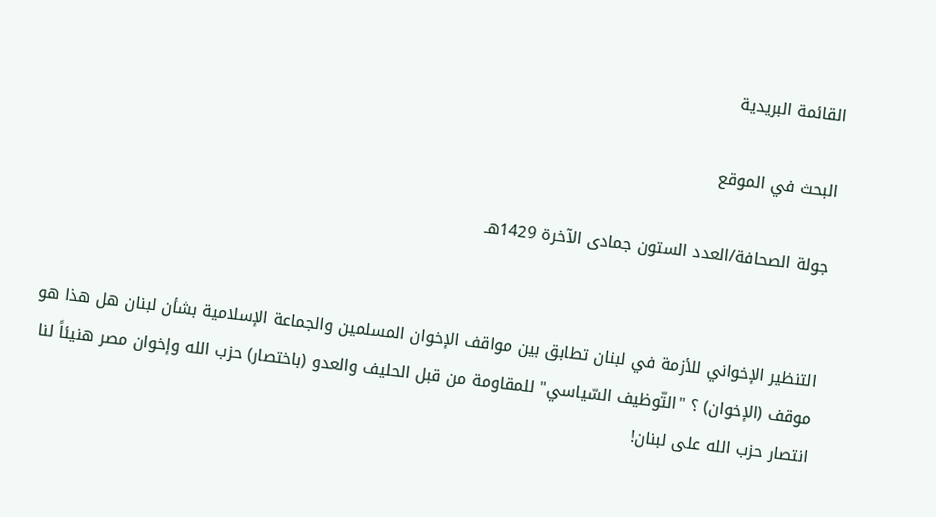القائمة البريدية

البحث في الموقع

جولة الصحافة/العدد الستون جمادى الآخرة 1429هـ


التنظير الإخواني للأزمة في لبنان تطابق بين مواقف الإخوان المسلمين والجماعة الإسلامية بشأن لبنان هل هذا هو موقف (الإخوان) ؟ "التّوظيف السّياسي" للمقاومة من قبل الحليف والعدو (باختصار) حزب الله وإخوان مصر هنيئاً لنا انتصار حزب الله على لبنان!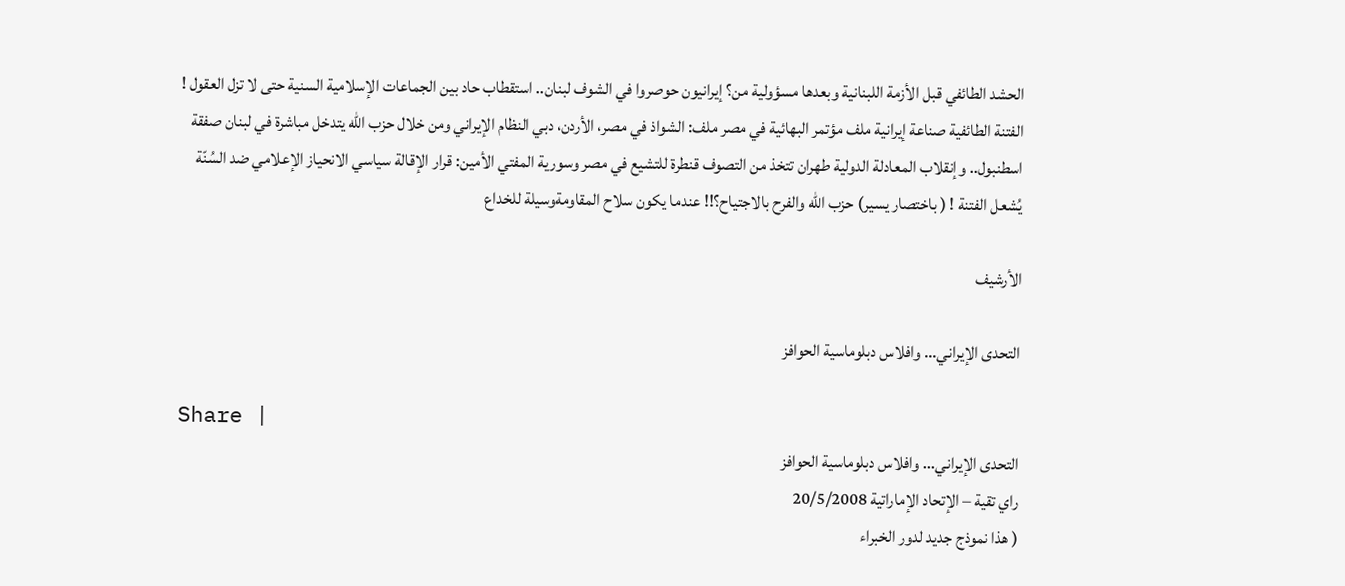الحشد الطائفي قبل الأزمة اللبنانية وبعدها مسؤولية من؟ إيرانيون حوصروا في الشوف لبنان.. استقطاب حاد بين الجماعات الإسلامية السنية حتى لا تزل العقول ! الفتنة الطائفية صناعة إيرانية ملف مؤتمر البهائية في مصر ملف: الشواذ في مصر، الأردن، دبي النظام الإيراني ومن خلال حزب الله يتدخل مباشرة في لبنان صفقة اسطنبول.. وإنقلاب المعادلة الدولية طهران تتخذ من التصوف قنطرة للتشيع في مصر وسورية المفتي الأمين: قرار الإقالة سياسي الانحياز الإعلامي ضد السُنّة يُشعل الفتنة ! ( باختصار يسير) حزب الله والفرح بالاجتياح؟!! عندما يكون سلاح المقاومةوسيلة للخداع

الأرشيف

التحدى الإيراني... وافلاس دبلوماسية الحوافز

Share |
التحدى الإيراني... وافلاس دبلوماسية الحوافز
راي تقية – الإتحاد الإماراتية 20/5/2008
( هذا نموذج جديد لدور الخبراء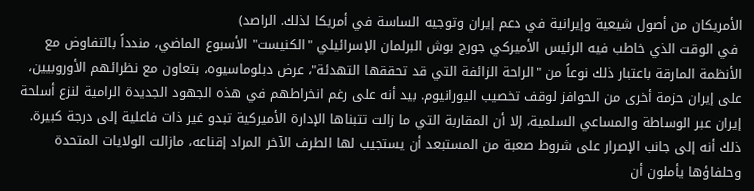الأمريكان من أصول شيعية وإيرانية في دعم إيران وتوجيه الساسة في أمريكا لذلك. الراصد)
 في الوقت الذي خاطب فيه الرئيس الأميركي جورج بوش البرلمان الإسرائيلي "الكنيست" الأسبوع الماضي، مندداً بالتفاوض مع الأنظمة المارقة باعتبار ذلك نوعاً من "الراحة الزائفة التي قد تحققها التهدئة"، عرض دبلوماسيوه، بتعاون مع نظرائهم الأوروبيين، على إيران حزمة أخرى من الحوافز لوقف تخصيب اليورانيوم. بيد أنه على رغم انخراطهم في هذه الجهود الجديدة الرامية لنزع أسلحة إيران عبر الوساطة والمساعي السلمية، إلا أن المقاربة التي ما زالت تتبناها الإدارة الأميركية تبدو غير ذات فاعلية إلى درجة كبيرة. ذلك أنه إلى جانب الإصرار على شروط صعبة من المستبعد أن يستجيب لها الطرف الآخر المراد إقناعه، مازالت الولايات المتحدة وحلفاؤها يأملون أن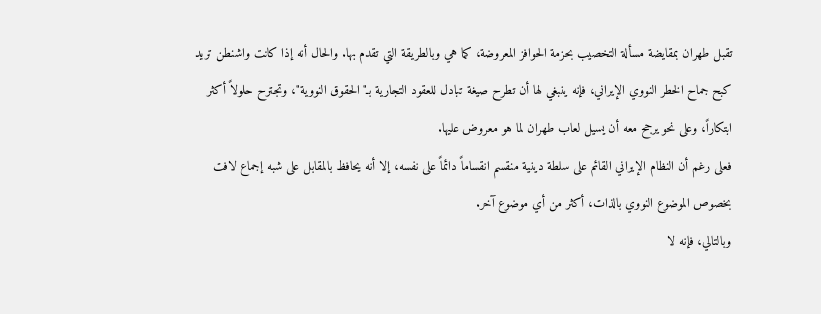تقبل طهران بمقايضة مسألة التخصيب بحزمة الحوافز المعروضة، كما هي وبالطريقة التي تقدم بها. والحال أنه إذا كانت واشنطن تريد كبح جماح الخطر النووي الإيراني، فإنه ينبغي لها أن تطرح صيغة تبادل للعقود التجارية بـ"الحقوق النووية"، وتجترح حلولاً أكثر ابتكاراً، وعلى نحو يرجح معه أن يسيل لعاب طهران لما هو معروض عليها.
فعلى رغم أن النظام الإيراني القائم على سلطة دينية منقسم انقساماً دائماً على نفسه، إلا أنه يحافظ بالمقابل على شبه إجماع لافت بخصوص الموضوع النووي بالذات، أكثر من أي موضوع آخر.
وبالتالي، فإنه لا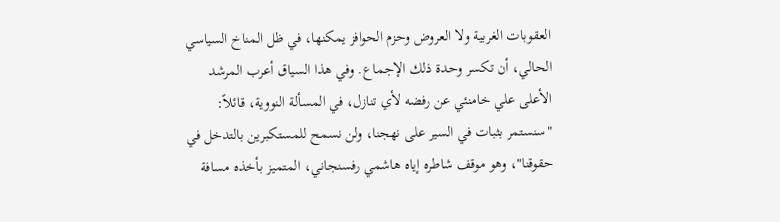العقوبات الغربية ولا العروض وحزم الحوافز يمكنها، في ظل المناخ السياسي الحالي، أن تكسر وحدة ذلك الإجماع. وفي هذا السياق أعرب المرشد الأعلى علي خامنئي عن رفضه لأي تنازل، في المسألة النووية، قائلاً: "سنستمر بثبات في السير على نهجنا، ولن نسمح للمستكبرين بالتدخل في حقوقنا"، وهو موقف شاطره إياه هاشمي رفسنجاني، المتميز بأخذه مسافة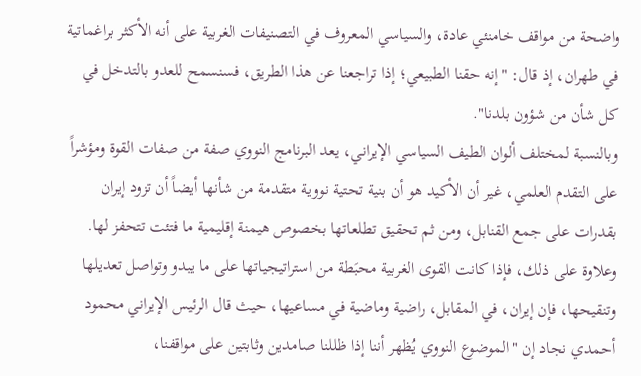واضحة من مواقف خامنئي عادة، والسياسي المعروف في التصنيفات الغربية على أنه الأكثر براغماتية في طهران، إذ قال: "إنه حقنا الطبيعي؛ إذا تراجعنا عن هذا الطريق، فسنسمح للعدو بالتدخل في كل شأن من شؤون بلدنا".
وبالنسبة لمختلف ألوان الطيف السياسي الإيراني، يعد البرنامج النووي صفة من صفات القوة ومؤشراً على التقدم العلمي، غير أن الأكيد هو أن بنية تحتية نووية متقدمة من شأنها أيضاً أن تزود إيران بقدرات على جمع القنابل، ومن ثم تحقيق تطلعاتها بخصوص هيمنة إقليمية ما فتئت تتحفز لها.
وعلاوة على ذلك، فإذا كانت القوى الغربية محبَطة من استراتيجياتها على ما يبدو وتواصل تعديلها وتنقيحها، فإن إيران، في المقابل، راضية وماضية في مساعيها، حيث قال الرئيس الإيراني محمود أحمدي نجاد إن "الموضوع النووي يُظهر أننا إذا ظللنا صامدين وثابتين على مواقفنا،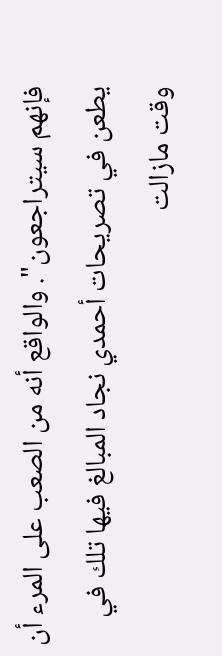فإنهم سيتراجعون". والواقع أنه من الصعب على المرء أن يطعن في تصريحات أحمدي نجاد المبالغ فيها تلك في وقت مازالت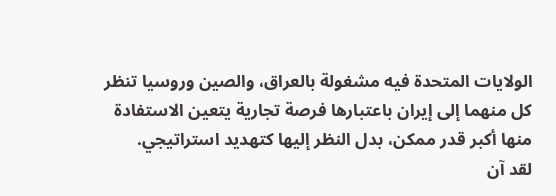الولايات المتحدة فيه مشغولة بالعراق، والصين وروسيا تنظر كل منهما إلى إيران باعتبارها فرصة تجارية يتعين الاستفادة منها أكبر قدر ممكن، بدل النظر إليها كتهديد استراتيجي.
لقد آن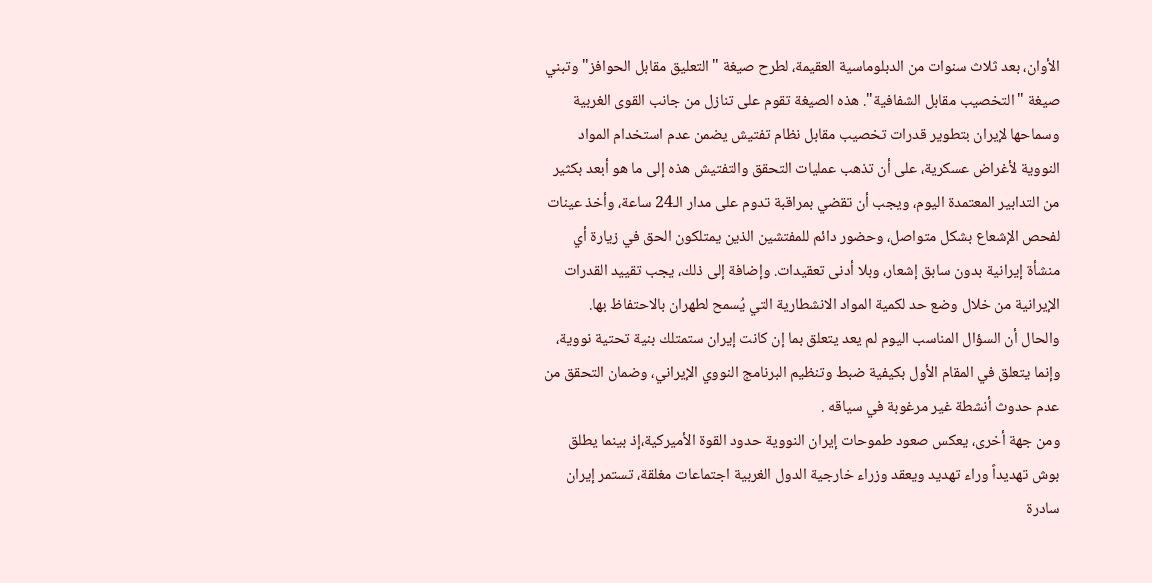الأوان، بعد ثلاث سنوات من الدبلوماسية العقيمة، لطرح صيغة "التعليق مقابل الحوافز" وتبني صيغة "التخصيب مقابل الشفافية". هذه الصيغة تقوم على تنازل من جانب القوى الغربية وسماحها لإيران بتطوير قدرات تخصيب مقابل نظام تفتيش يضمن عدم استخدام المواد النووية لأغراض عسكرية، على أن تذهب عمليات التحقق والتفتيش هذه إلى ما هو أبعد بكثير من التدابير المعتمدة اليوم، ويجب أن تقضي بمراقبة تدوم على مدار الـ24 ساعة، وأخذ عينات لفحص الإشعاع بشكل متواصل، وحضور دائم للمفتشين الذين يمتلكون الحق في زيارة أي منشأة إيرانية بدون سابق إشعار، وبلا أدنى تعقيدات. وإضافة إلى ذلك، يجب تقييد القدرات الإيرانية من خلال وضع حد لكمية المواد الانشطارية التي يُسمح لطهران بالاحتفاظ بها.
والحال أن السؤال المناسب اليوم لم يعد يتعلق بما إن كانت إيران ستمتلك بنية تحتية نووية، وإنما يتعلق في المقام الأول بكيفية ضبط وتنظيم البرنامج النووي الإيراني، وضمان التحقق من عدم حدوث أنشطة غير مرغوبة في سياقه .
ومن جهة أخرى، يعكس صعود طموحات إيران النووية حدود القوة الأميركية،إذ بينما يطلق بوش تهديداً وراء تهديد ويعقد وزراء خارجية الدول الغربية اجتماعات مغلقة، تستمر إيران سادرة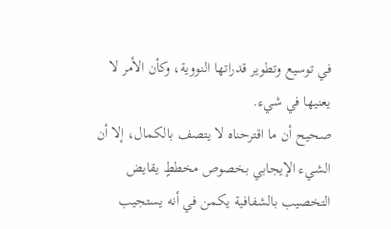في توسيع وتطوير قدراتها النووية، وكأن الأمر لا يعنيها في شيء.
صحيح أن ما اقترحناه لا يتصف بالكمال، إلا أن الشيء الإيجابي بخصوص مخططٍ يقايض التخصيب بالشفافية يكمن في أنه يستجيب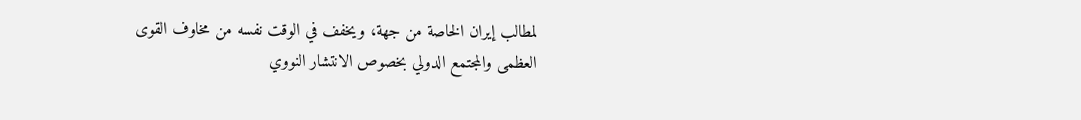لمطالب إيران الخاصة من جهة، ويخفف في الوقت نفسه من مخاوف القوى العظمى والمجتمع الدولي بخصوص الانتشار النووي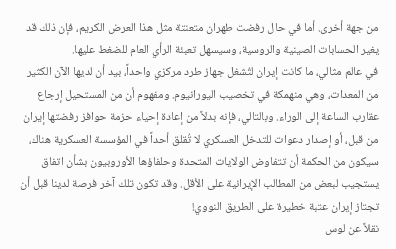من جهة أخرى. أما في حال رفضت طهران متعنتة مثل هذا العرض الكريم، فإن ذلك قد يغير الحسابات الصينية والروسية، وسيسهل تعبئة الرأي العام للضغط عليها.
في عالم مثالي، ما كانت إيران لتُشغل جهاز طرد مركزي واحداً، بيد أن لديها الآن الكثير من المعدات، وهي منهمكة في تخصيب اليورانيوم. ومفهوم أن من المستحيل إرجاع عقارب الساعة إلى الوراء. وبالتالي، فإنه بدلاً من إعادة إحياء حزمة حوافز رفضتها إيران من قبل، أو إصدار دعوات للتدخل العسكري لا تُقلق أحداً في المؤسسة العسكرية هناك، سيكون من الحكمة أن تتفاوض الولايات المتحدة وحلفاؤها الأوروبيون بشأن اتفاق يستجيب لبعض من المطالب الإيرانية على الأقل. وقد تكون تلك آخر فرصة لدينا قبل أن تجتاز إيران عتبة خطيرة على الطريق النووي!
نقلاً عن لوس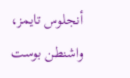أنجلوس تايمز، واشنطن بوست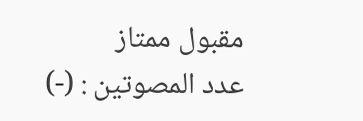مقبول ممتاز
عدد المصوتين : (-)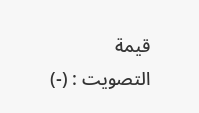قيمة التصويت : (-)